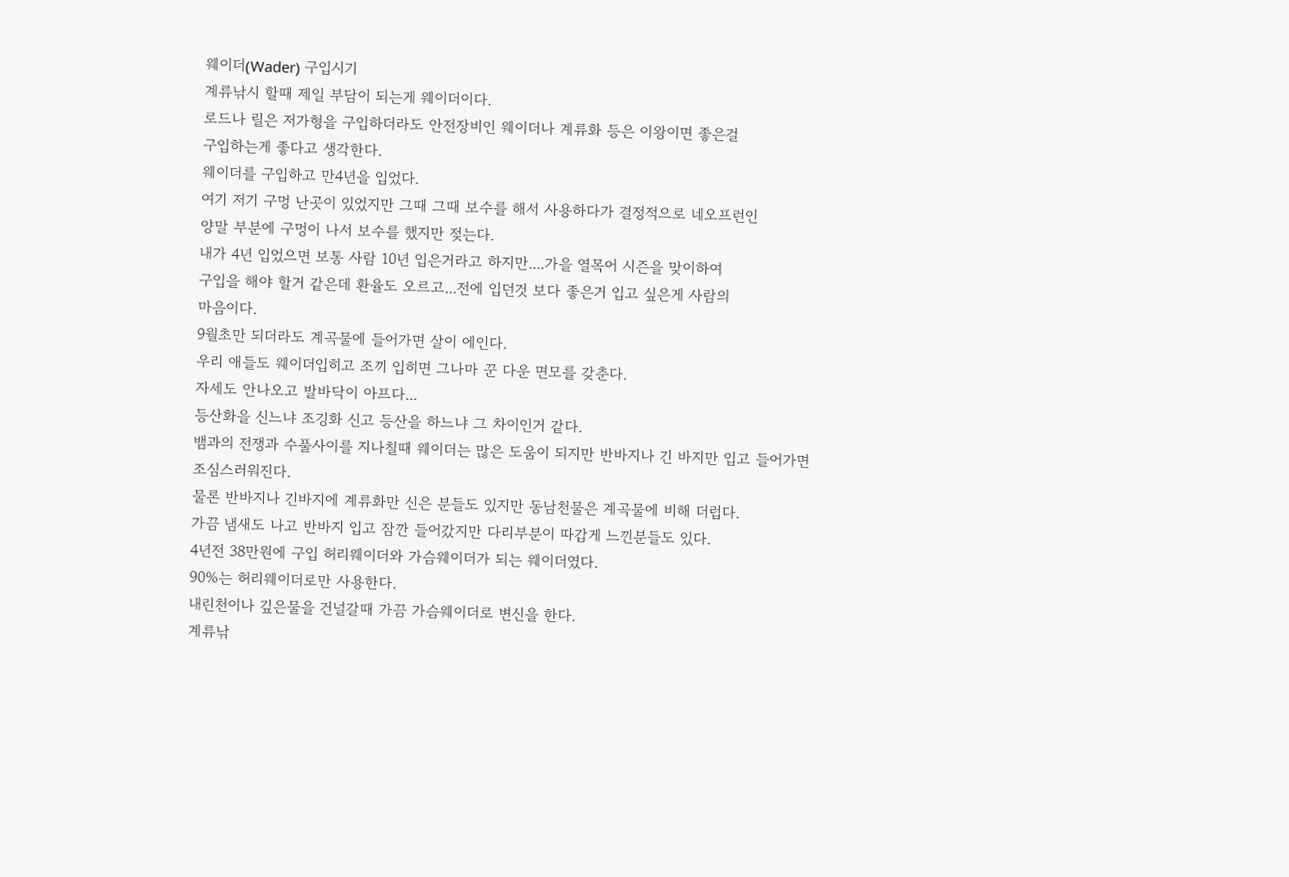웨이더(Wader) 구입시기
계류낚시 할때 제일 부담이 되는게 웨이더이다.
로드나 릴은 저가형을 구입하더라도 안전장비인 웨이더나 계류화 등은 이왕이면 좋은걸
구입하는게 좋다고 생각한다.
웨이더를 구입하고 만4년을 입었다.
여기 저기 구멍 난곳이 있었지만 그때 그때 보수를 해서 사용하다가 결정적으로 네오프런인
양말 부분에 구멍이 나서 보수를 했지만 젖는다.
내가 4년 입었으면 보통 사람 10년 입은거라고 하지만....가을 열목어 시즌을 맞이하여
구입을 해야 할거 같은데 환율도 오르고...전에 입던것 보다 좋은거 입고 싶은게 사람의
마음이다.
9월초만 되더라도 계곡물에 들어가면 살이 에인다.
우리 애들도 웨이더입히고 조끼 입히면 그나마 꾼 다운 면모를 갖춘다.
자세도 안나오고 발바닥이 아프다...
등산화을 신느냐 조깅화 신고 등산을 하느냐 그 차이인거 같다.
뱀과의 전쟁과 수풀사이를 지나칠때 웨이더는 많은 도움이 되지만 반바지나 긴 바지만 입고 들어가면
조심스러워진다.
물론 반바지나 긴바지에 계류화만 신은 분들도 있지만 동남천물은 계곡물에 비해 더럽다.
가끔 냄새도 나고 반바지 입고 잠깐 들어갔지만 다리부분이 따갑게 느낀분들도 있다.
4년전 38만원에 구입 허리웨이더와 가슴웨이더가 되는 웨이더였다.
90%는 허리웨이더로만 사용한다.
내린천이나 깊은물을 건널갈때 가끔 가슴웨이더로 변신을 한다.
계류낚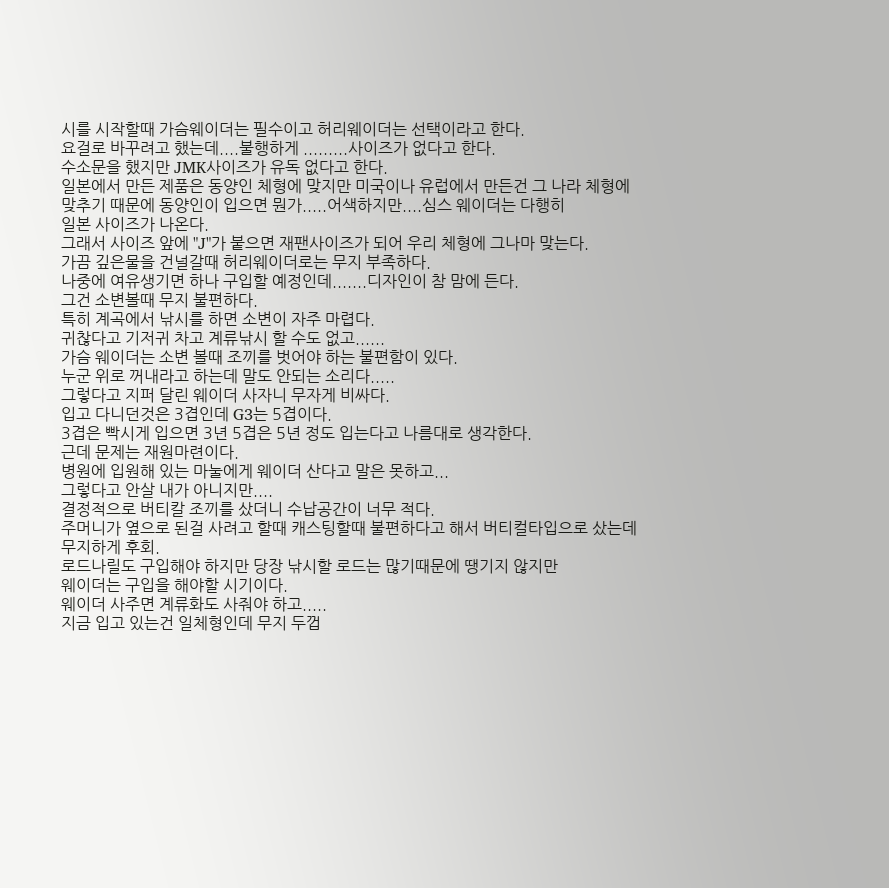시를 시작할때 가슴웨이더는 필수이고 허리웨이더는 선택이라고 한다.
요걸로 바꾸려고 했는데....불행하게 .........사이즈가 없다고 한다.
수소문을 했지만 JMK사이즈가 유독 없다고 한다.
일본에서 만든 제품은 동양인 체형에 맞지만 미국이나 유럽에서 만든건 그 나라 체형에
맞추기 때문에 동양인이 입으면 뭔가.....어색하지만....심스 웨이더는 다행히
일본 사이즈가 나온다.
그래서 사이즈 앞에 "J"가 붙으면 재팬사이즈가 되어 우리 체형에 그나마 맞는다.
가끔 깊은물을 건널갈때 허리웨이더로는 무지 부족하다.
나중에 여유생기면 하나 구입할 예정인데.......디자인이 참 맘에 든다.
그건 소변볼때 무지 불편하다.
특히 계곡에서 낚시를 하면 소변이 자주 마렵다.
귀찮다고 기저귀 차고 계류낚시 할 수도 없고......
가슴 웨이더는 소변 볼때 조끼를 벗어야 하는 불편함이 있다.
누군 위로 꺼내라고 하는데 말도 안되는 소리다.....
그렇다고 지퍼 달린 웨이더 사자니 무자게 비싸다.
입고 다니던것은 3겹인데 G3는 5겹이다.
3겹은 빡시게 입으면 3년 5겹은 5년 정도 입는다고 나름대로 생각한다.
근데 문제는 재원마련이다.
병원에 입원해 있는 마눌에게 웨이더 산다고 말은 못하고...
그렇다고 안살 내가 아니지만....
결정적으로 버티칼 조끼를 샀더니 수납공간이 너무 적다.
주머니가 옆으로 된걸 사려고 할때 캐스팅할때 불편하다고 해서 버티컬타입으로 샀는데
무지하게 후회.
로드나릴도 구입해야 하지만 당장 낚시할 로드는 많기때문에 땡기지 않지만
웨이더는 구입을 해야할 시기이다.
웨이더 사주면 계류화도 사줘야 하고.....
지금 입고 있는건 일체형인데 무지 두껍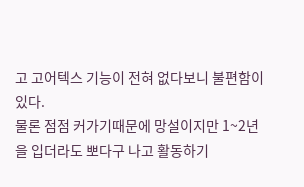고 고어텍스 기능이 전혀 없다보니 불편함이 있다.
물론 점점 커가기때문에 망설이지만 1~2년을 입더라도 뽀다구 나고 활동하기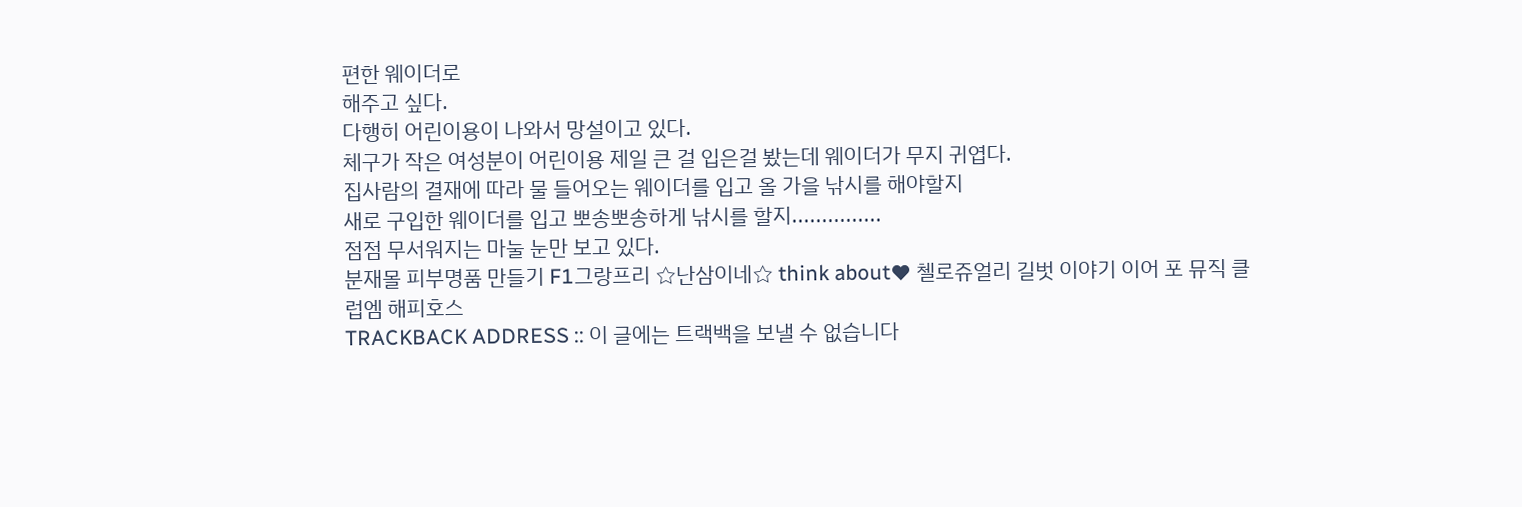편한 웨이더로
해주고 싶다.
다행히 어린이용이 나와서 망설이고 있다.
체구가 작은 여성분이 어린이용 제일 큰 걸 입은걸 봤는데 웨이더가 무지 귀엽다.
집사람의 결재에 따라 물 들어오는 웨이더를 입고 올 가을 낚시를 해야할지
새로 구입한 웨이더를 입고 뽀송뽀송하게 낚시를 할지...............
점점 무서워지는 마눌 눈만 보고 있다.
분재몰 피부명품 만들기 F1그랑프리 ☆난삼이네☆ think about♥ 첼로쥬얼리 길벗 이야기 이어 포 뮤직 클럽엠 해피호스
TRACKBACK ADDRESS :: 이 글에는 트랙백을 보낼 수 없습니다